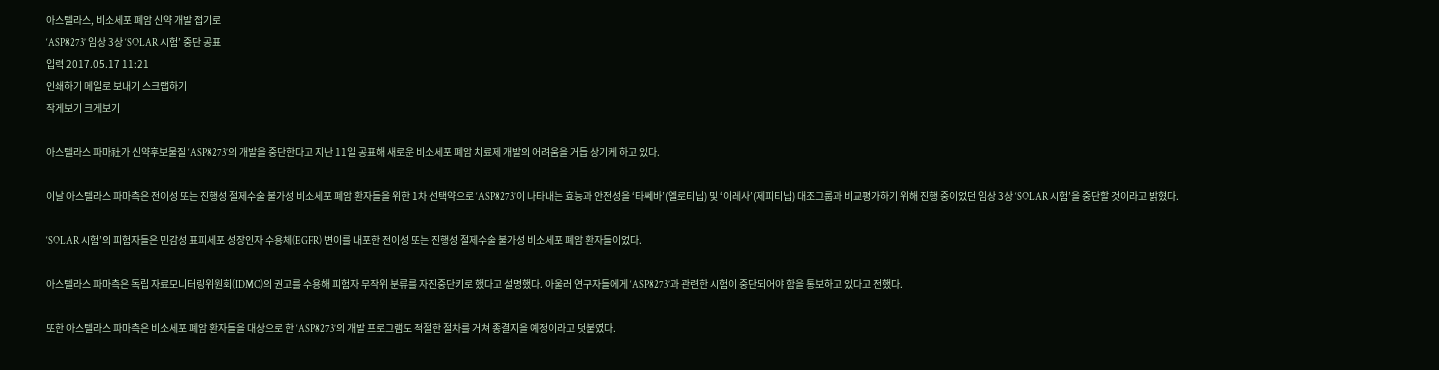아스텔라스, 비소세포 폐암 신약 개발 접기로
‘ASP8273’ 임상 3상 ‘SOLAR 시험’ 중단 공표
입력 2017.05.17 11:21
인쇄하기 메일로 보내기 스크랩하기
작게보기 크게보기

아스텔라스 파마社가 신약후보물질 ‘ASP8273’의 개발을 중단한다고 지난 11일 공표해 새로운 비소세포 폐암 치료제 개발의 어려움을 거듭 상기케 하고 있다.

이날 아스텔라스 파마측은 전이성 또는 진행성 절제수술 불가성 비소세포 폐암 환자들을 위한 1차 선택약으로 ‘ASP8273’이 나타내는 효능과 안전성을 ‘타쎄바’(엘로티닙) 및 ‘이레사’(제피티닙) 대조그룹과 비교평가하기 위해 진행 중이었던 임상 3상 ‘SOLAR 시험’을 중단할 것이라고 밝혔다.

‘SOLAR 시험’의 피험자들은 민감성 표피세포 성장인자 수용체(EGFR) 변이를 내포한 전이성 또는 진행성 절제수술 불가성 비소세포 폐암 환자들이었다.

아스텔라스 파마측은 독립 자료모니터링위원회(IDMC)의 권고를 수용해 피험자 무작위 분류를 자진중단키로 했다고 설명했다. 아울러 연구자들에게 ‘ASP8273’과 관련한 시험이 중단되어야 함을 통보하고 있다고 전했다.

또한 아스텔라스 파마측은 비소세포 폐암 환자들을 대상으로 한 ‘ASP8273’의 개발 프로그램도 적절한 절차를 거쳐 종결지을 예정이라고 덧붙였다.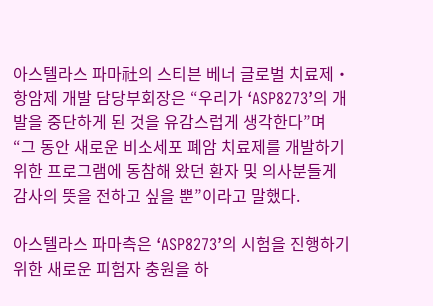아스텔라스 파마社의 스티븐 베너 글로벌 치료제‧항암제 개발 담당부회장은 “우리가 ‘ASP8273’의 개발을 중단하게 된 것을 유감스럽게 생각한다”며 “그 동안 새로운 비소세포 폐암 치료제를 개발하기 위한 프로그램에 동참해 왔던 환자 및 의사분들게 감사의 뜻을 전하고 싶을 뿐”이라고 말했다.

아스텔라스 파마측은 ‘ASP8273’의 시험을 진행하기 위한 새로운 피험자 충원을 하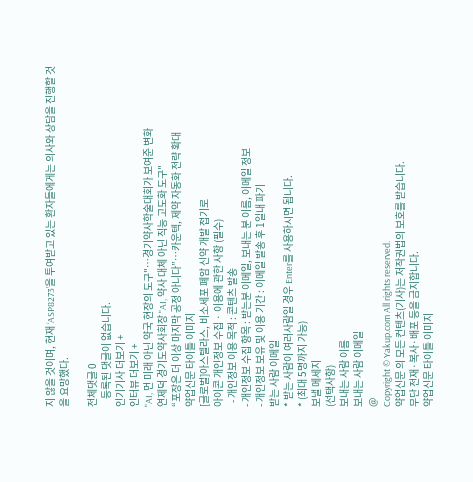지 않을 것이며, 현재 ‘ASP8273’을 투여받고 있는 환자들에게는 의사와 상담을 진행할 것을 요망했다.

전체댓글 0
    등록된 댓글이 없습니다.
인기기사 더보기 +
인터뷰 더보기 +
"AI, 먼 미래 아닌 약국 현장의 도구"…경기약사학술대회가 보여준 변화
연제덕 경기도약사회장 "AI, 약사 대체 아닌 직능 고도화 도구"
“포장은 더 이상 마지막 공정 아니다”…카운텍, 제약 자동화 전략 확대
약업신문 타이틀 이미지
[글로벌]아스텔라스, 비소세포 폐암 신약 개발 접기로
아이콘 개인정보 수집 · 이용에 관한 사항 (필수)
  - 개인정보 이용 목적 : 콘텐츠 발송
- 개인정보 수집 항목 : 받는분 이메일, 보내는 분 이름, 이메일 정보
- 개인정보 보유 및 이용 기간 : 이메일 발송 후 1일내 파기
받는 사람 이메일
* 받는 사람이 여러사람일 경우 Enter를 사용하시면 됩니다.
* (최대 5명까지 가능)
보낼 메세지
(선택사항)
보내는 사람 이름
보내는 사람 이메일
@
Copyright © Yakup.com All rights reserved.
약업신문 의 모든 컨텐츠(기사)는 저작권법의 보호를 받습니다.
무단 전재·복사·배포 등을 금지합니다.
약업신문 타이틀 이미지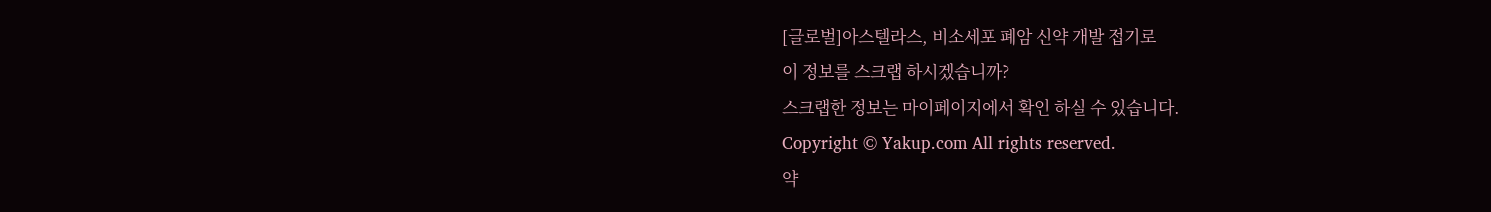[글로벌]아스텔라스, 비소세포 폐암 신약 개발 접기로
이 정보를 스크랩 하시겠습니까?
스크랩한 정보는 마이페이지에서 확인 하실 수 있습니다.
Copyright © Yakup.com All rights reserved.
약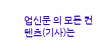업신문 의 모든 컨텐츠(기사)는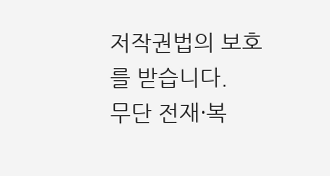저작권법의 보호를 받습니다.
무단 전재·복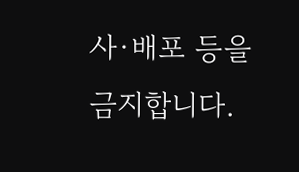사·배포 등을 금지합니다.